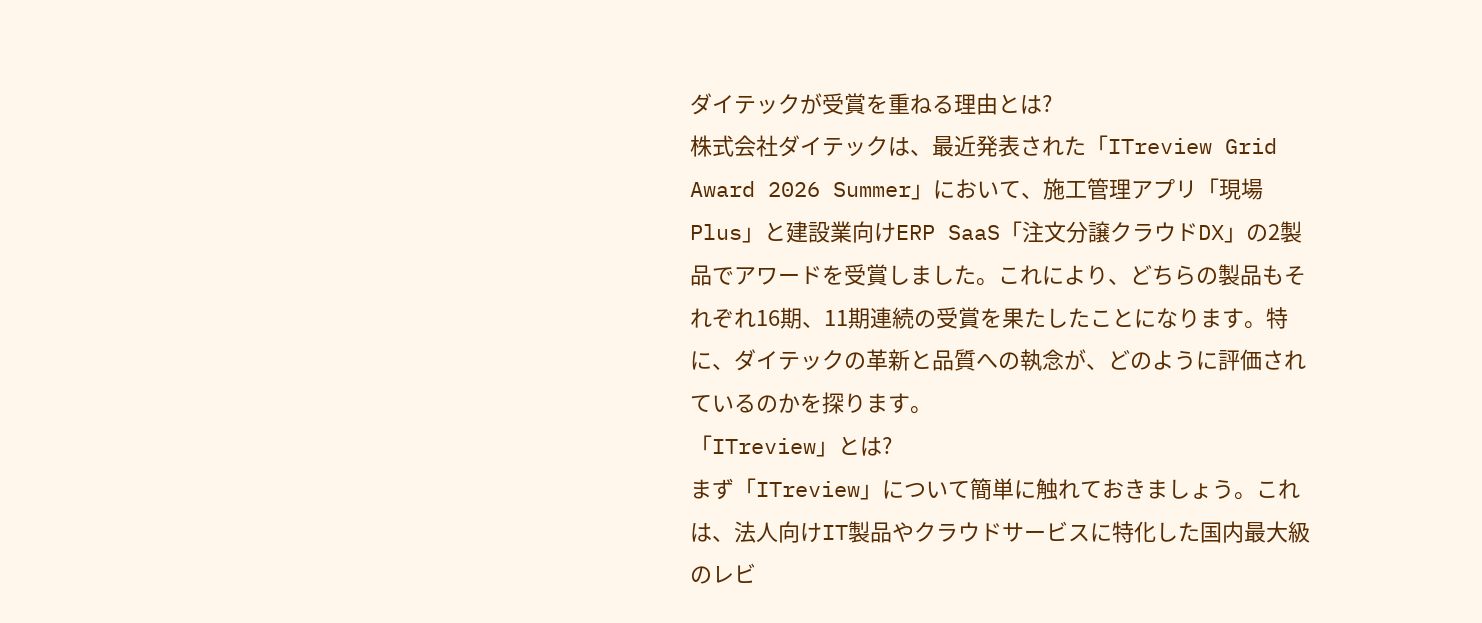ダイテックが受賞を重ねる理由とは?
株式会社ダイテックは、最近発表された「ITreview Grid Award 2026 Summer」において、施工管理アプリ「現場Plus」と建設業向けERP SaaS「注文分譲クラウドDX」の2製品でアワードを受賞しました。これにより、どちらの製品もそれぞれ16期、11期連続の受賞を果たしたことになります。特に、ダイテックの革新と品質への執念が、どのように評価されているのかを探ります。
「ITreview」とは?
まず「ITreview」について簡単に触れておきましょう。これは、法人向けIT製品やクラウドサービスに特化した国内最大級のレビ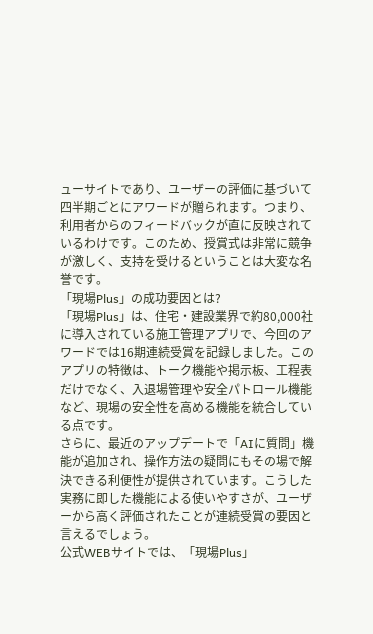ューサイトであり、ユーザーの評価に基づいて四半期ごとにアワードが贈られます。つまり、利用者からのフィードバックが直に反映されているわけです。このため、授賞式は非常に競争が激しく、支持を受けるということは大変な名誉です。
「現場Plus」の成功要因とは?
「現場Plus」は、住宅・建設業界で約80,000社に導入されている施工管理アプリで、今回のアワードでは16期連続受賞を記録しました。このアプリの特徴は、トーク機能や掲示板、工程表だけでなく、入退場管理や安全パトロール機能など、現場の安全性を高める機能を統合している点です。
さらに、最近のアップデートで「AIに質問」機能が追加され、操作方法の疑問にもその場で解決できる利便性が提供されています。こうした実務に即した機能による使いやすさが、ユーザーから高く評価されたことが連続受賞の要因と言えるでしょう。
公式WEBサイトでは、「現場Plus」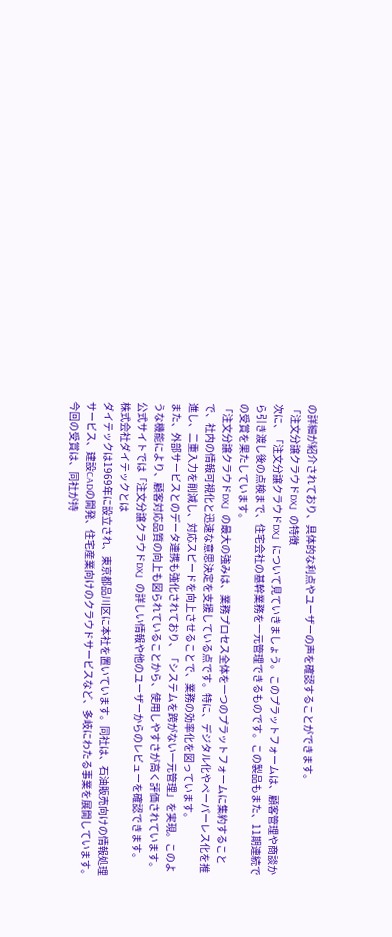の詳細が紹介されており、具体的な利点やユーザーの声を確認することができます。
「注文分譲クラウドDX」の特徴
次に、「注文分譲クラウドDX」について見ていきましょう。このプラットフォームは、顧客管理や商談から引き渡し後の点検まで、住宅会社の基幹業務を一元管理できるものです。この製品もまた、11期連続での受賞を果たしています。
「注文分譲クラウドDX」の最大の強みは、業務プロセス全体を一つのプラットフォームに集約することで、社内の情報可視化と迅速な意思決定を支援している点です。特に、デジタル化やペーパーレス化を推進し、二重入力を削減し、対応スピードを向上させることで、業務の効率化を図っています。
また、外部サービスとのデータ連携も強化されており、「システムを跨がない一元管理」を実現。このような機能により、顧客対応品質の向上も図られていることから、使用しやすさが高く評価されています。
公式サイトでは「注文分譲クラウドDX」の詳しい情報や他のユーザーからのレビューを確認できます。
株式会社ダイテックとは
ダイテックは1969年に設立され、東京都品川区に本社を置いています。同社は、石油販売向けの情報処理サービス、建設CADの開発、住宅産業向けのクラウドサービスなど、多岐にわたる事業を展開しています。今回の受賞は、同社が持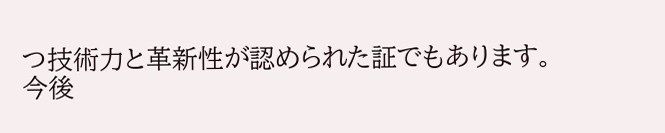つ技術力と革新性が認められた証でもあります。
今後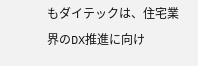もダイテックは、住宅業界のDX推進に向け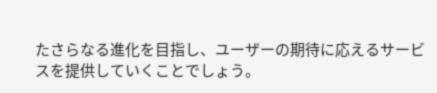たさらなる進化を目指し、ユーザーの期待に応えるサービスを提供していくことでしょう。